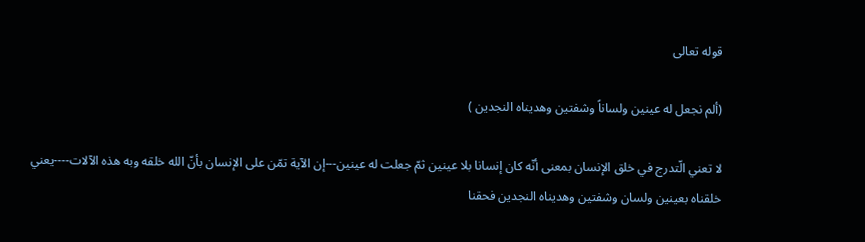قوله تعالى

(ألم نجعل له عينين ولساناً وشفتين وهديناه النجدين )

لا تعني الّتدرج في خلق الإنسان بمعنى أنّه كان إنسانا بلا عينين ثمّ جعلت له عينين---إن الآية تمّن على الإنسان بأنّ الله خلقه وبه هذه الآلات----يعني خلقناه بعينين ولسان وشفتين وهديناه النجدين فحقنا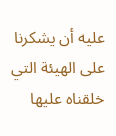عليه أن يشكرنا على الهيئة التي خلقناه عليها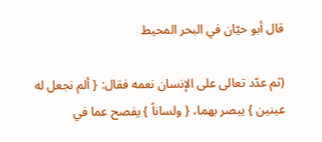قال أبو حيّان في البحر المحيط

(ثم عدّد تعالى على الإنسان نعمه فقال: { ألم نجعل له عينين } يبصر بهما، { ولساناً } يفصح عما في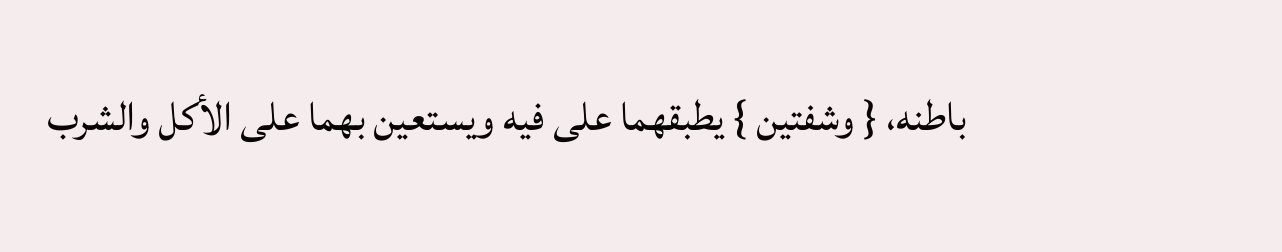باطنه، { وشفتين } يطبقهما على فيه ويستعين بهما على الأكل والشرب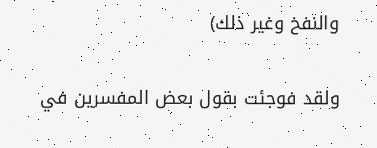والنفخ وغير ذلك)


ولقد فوجئت بقول بعض المفسرين في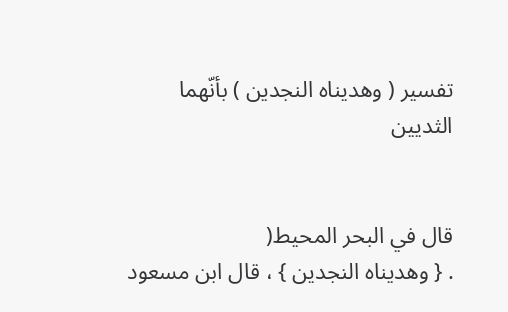تفسير ( وهديناه النجدين ) بأنّهما الثديين


قال في البحر المحيط(
. { وهديناه النجدين } ، قال ابن مسعود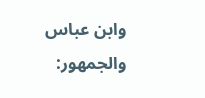وابن عباس والجمهور: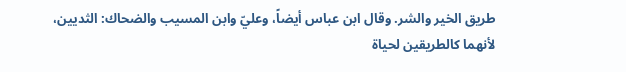طريق الخير والشر. وقال ابن عباس أيضاً، وعليّ وابن المسيب والضحاك: الثديين، لأنهما كالطريقين لحياة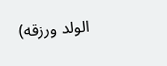الولد ورزقه)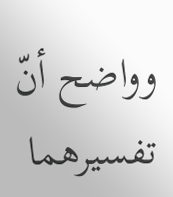وواضح أنّ تفسيرهما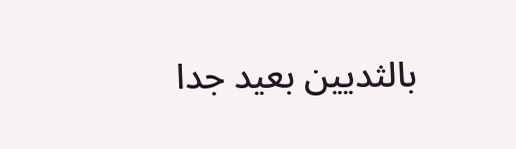بالثديين بعيد جدا